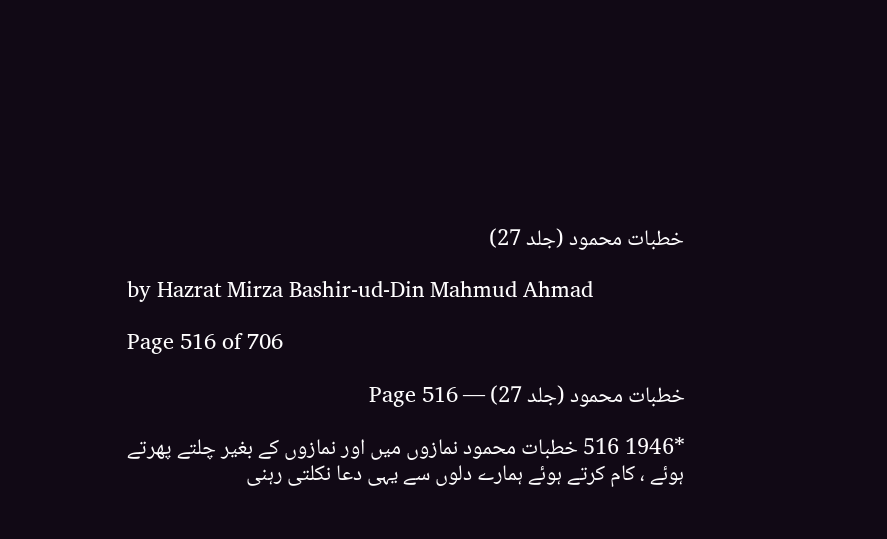خطبات محمود (جلد 27)

by Hazrat Mirza Bashir-ud-Din Mahmud Ahmad

Page 516 of 706

خطبات محمود (جلد 27) — Page 516

*1946 516 خطبات محمود نمازوں میں اور نمازوں کے بغیر چلتے پھرتے ہوئے ، کام کرتے ہوئے ہمارے دلوں سے یہی دعا نکلتی رہنی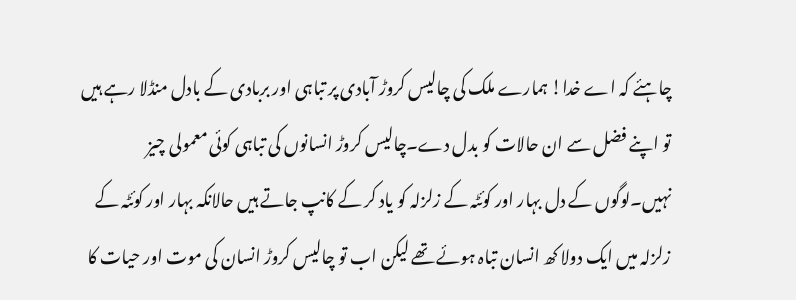چاہئے کہ اے خدا! ہمارے ملک کی چالیس کروڑ آبادی پر تباہی اور بربادی کے بادل منڈلا رہے ہیں تو اپنے فضل سے ان حالات کو بدل دے۔چالیس کروڑ انسانوں کی تباہی کوئی معمولی چیز نہیں۔لوگوں کے دل بہار اور کوئٹہ کے زلزلہ کو یاد کر کے کانپ جاتے ہیں حالانکہ بہار اور کوئٹہ کے زلزلہ میں ایک دولا کھ انسان تباہ ہوئے تھے لیکن اب تو چالیس کروڑ انسان کی موت اور حیات کا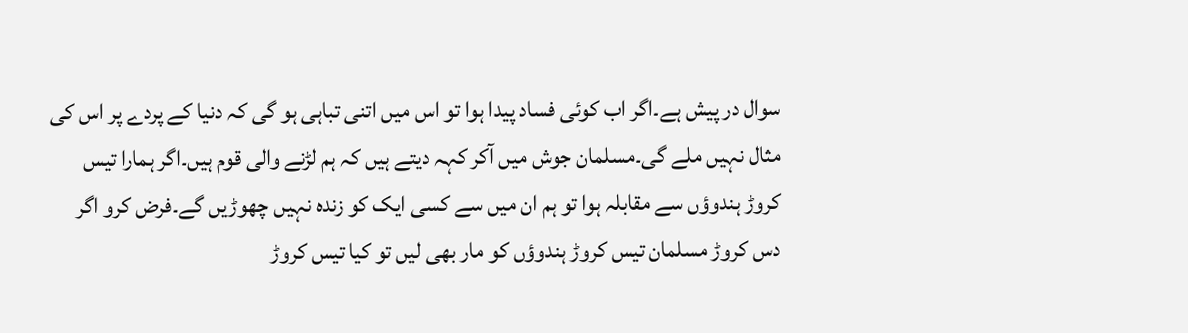سوال در پیش ہے۔اگر اب کوئی فساد پیدا ہوا تو اس میں اتنی تباہی ہو گی کہ دنیا کے پردے پر اس کی مثال نہیں ملے گی۔مسلمان جوش میں آکر کہہ دیتے ہیں کہ ہم لڑنے والی قوم ہیں۔اگر ہمارا تیس کروڑ ہندوؤں سے مقابلہ ہوا تو ہم ان میں سے کسی ایک کو زندہ نہیں چھوڑیں گے۔فرض کرو اگر دس کروڑ مسلمان تیس کروڑ ہندوؤں کو مار بھی لیں تو کیا تیس کروڑ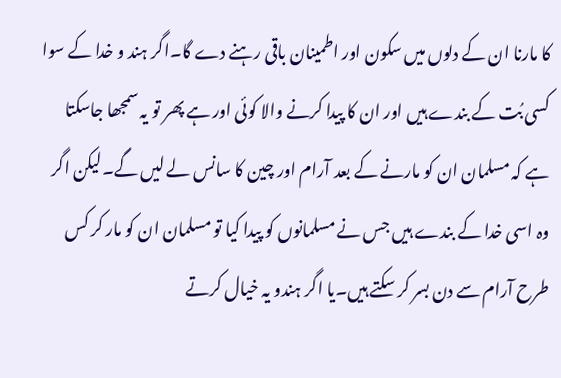کا مارنا ان کے دلوں میں سکون اور اطمینان باقی رہنے دے گا۔اگر ہند و خدا کے سوا کسی بُت کے بندے ہیں اور ان کا پیدا کرنے والا کوئی اور ہے پھر تو یہ سمجھا جاسکتا ہے کہ مسلمان ان کو مارنے کے بعد آرام اور چین کا سانس لے لیں گے۔لیکن اگر وہ اسی خدا کے بندے ہیں جس نے مسلمانوں کو پیدا کیا تو مسلمان ان کو مار کر کس طرح آرام سے دن بسر کر سکتے ہیں۔یا اگر ہندو یہ خیال کرتے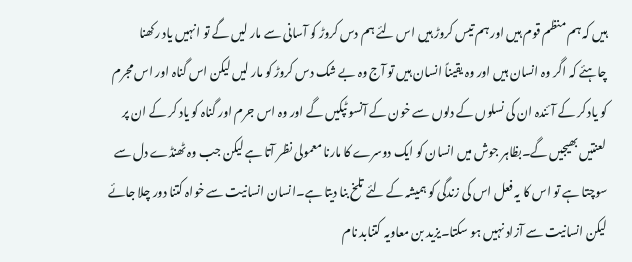ہیں کہ ہم منظم قوم ہیں اور ہم تیس کروڑ ہیں اس لئے ہم دس کروڑ کو آسانی سے مار لیں گے تو انہیں یاد رکھنا چاہئے کہ اگر وہ انسان ہیں اور وہ یقیناً انسان ہیں تو آج وہ بے شک دس کروڑ کو مار لیں لیکن اس گناہ اور اس مجرم کو یاد کر کے آئندہ ان کی نسلوں کے دلوں سے خون کے آنسو ٹپکیں گے اور وہ اس جرم اور گناہ کو یاد کر کے ان پر لعنتیں بھیجیں گے۔بظاہر جوش میں انسان کو ایک دوسرے کا مارنا معمولی نظر آتا ہے لیکن جب وہ ٹھنڈے دل سے سوچتا ہے تو اس کا یہ فعل اس کی زندگی کو ہمیشہ کے لئے تلخ بنا دیتا ہے۔انسان انسانیت سے خواہ کتنا دور چلا جائے لیکن انسانیت سے آزاد نہیں ہو سکتا۔یزید بن معاویہ کتنابد نام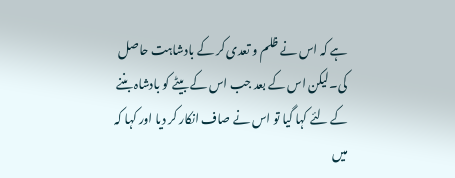ہے کہ اس نے ظلم و تعدی کر کے بادشاہت حاصل کی۔لیکن اس کے بعد جب اس کے بیٹے کو بادشاہ بننے کے لئے کہا گیا تو اس نے صاف انکار کر دیا اور کہا کہ میں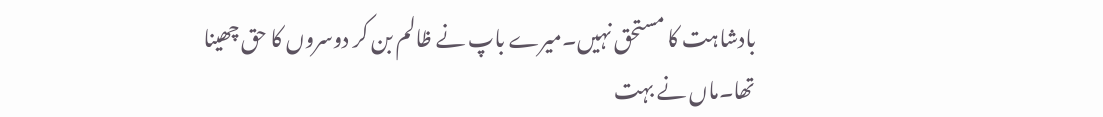بادشاہت کا مستحق نہیں۔میرے باپ نے ظالم بن کر دوسروں کا حق چھینا تھا۔ماں نے بہت